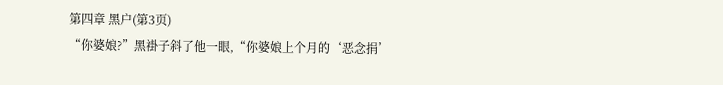第四章 黑户(第3页)
“你婆娘?”黑褂子斜了他一眼,“你婆娘上个月的‘恶念捐’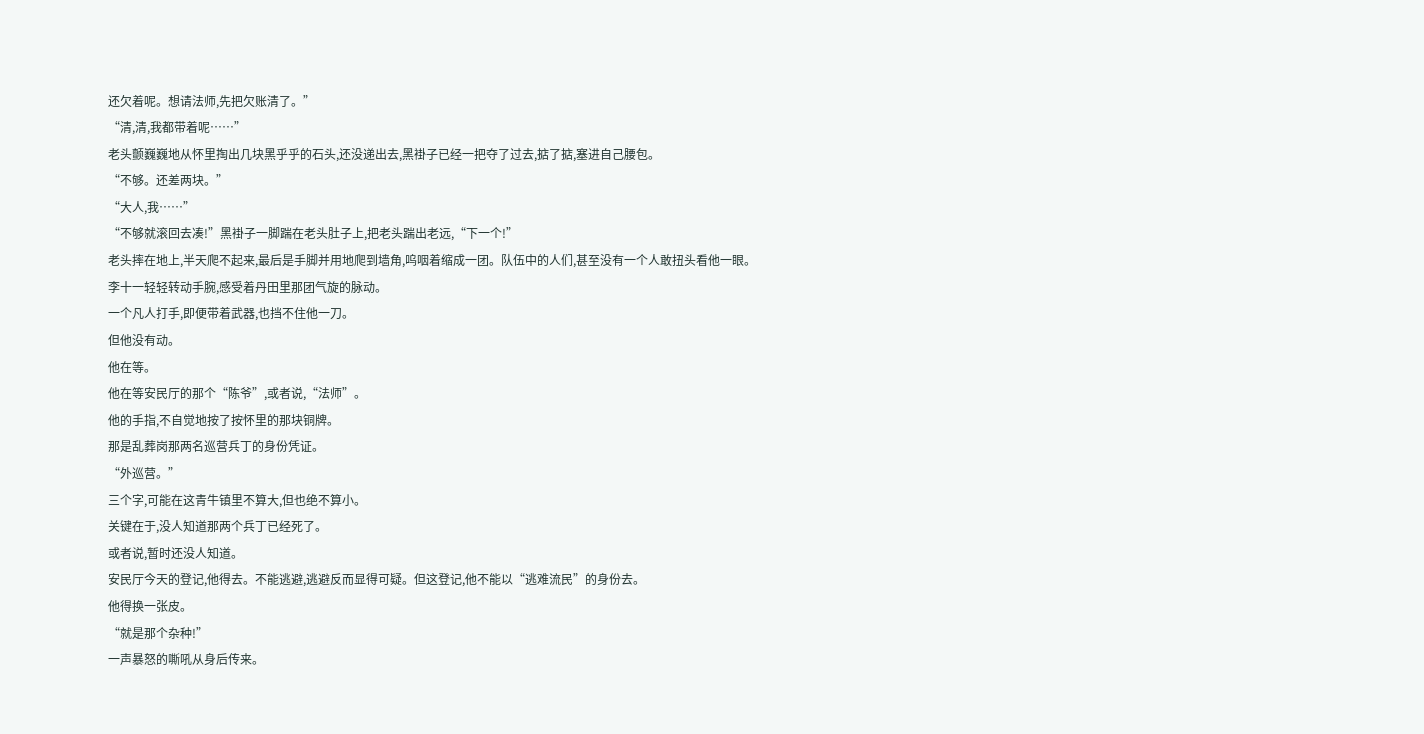还欠着呢。想请法师,先把欠账清了。”
“清,清,我都带着呢……”
老头颤巍巍地从怀里掏出几块黑乎乎的石头,还没递出去,黑褂子已经一把夺了过去,掂了掂,塞进自己腰包。
“不够。还差两块。”
“大人,我……”
“不够就滚回去凑!”黑褂子一脚踹在老头肚子上,把老头踹出老远,“下一个!”
老头摔在地上,半天爬不起来,最后是手脚并用地爬到墙角,呜咽着缩成一团。队伍中的人们,甚至没有一个人敢扭头看他一眼。
李十一轻轻转动手腕,感受着丹田里那团气旋的脉动。
一个凡人打手,即便带着武器,也挡不住他一刀。
但他没有动。
他在等。
他在等安民厅的那个“陈爷”,或者说,“法师”。
他的手指,不自觉地按了按怀里的那块铜牌。
那是乱葬岗那两名巡营兵丁的身份凭证。
“外巡营。”
三个字,可能在这青牛镇里不算大,但也绝不算小。
关键在于,没人知道那两个兵丁已经死了。
或者说,暂时还没人知道。
安民厅今天的登记,他得去。不能逃避,逃避反而显得可疑。但这登记,他不能以“逃难流民”的身份去。
他得换一张皮。
“就是那个杂种!”
一声暴怒的嘶吼从身后传来。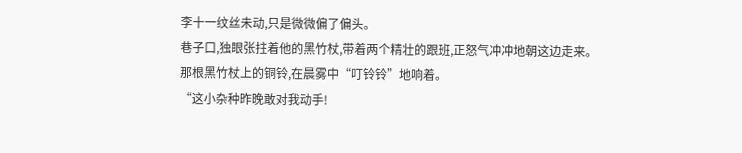李十一纹丝未动,只是微微偏了偏头。
巷子口,独眼张拄着他的黑竹杖,带着两个精壮的跟班,正怒气冲冲地朝这边走来。
那根黑竹杖上的铜铃,在晨雾中“叮铃铃”地响着。
“这小杂种昨晚敢对我动手!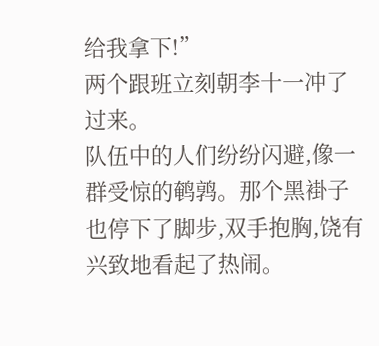给我拿下!”
两个跟班立刻朝李十一冲了过来。
队伍中的人们纷纷闪避,像一群受惊的鹌鹑。那个黑褂子也停下了脚步,双手抱胸,饶有兴致地看起了热闹。